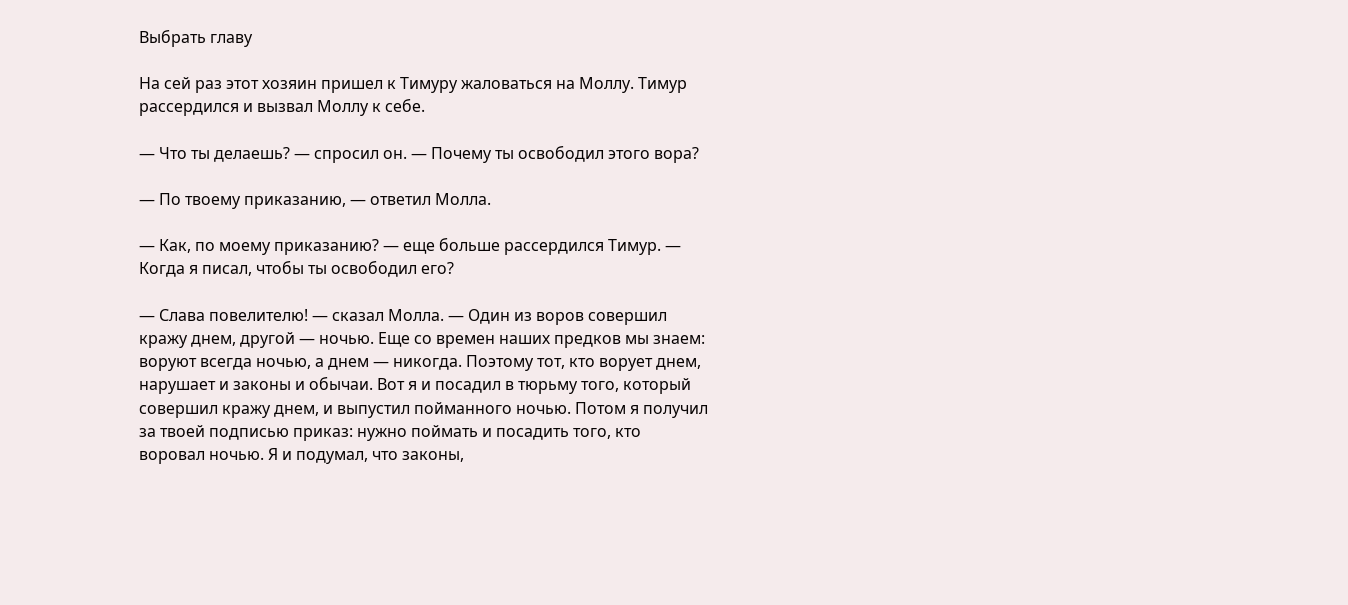Выбрать главу

На сей раз этот хозяин пришел к Тимуру жаловаться на Моллу. Тимур рассердился и вызвал Моллу к себе.

— Что ты делаешь? — спросил он. — Почему ты освободил этого вора?

— По твоему приказанию, — ответил Молла.

— Как, по моему приказанию? — еще больше рассердился Тимур. — Когда я писал, чтобы ты освободил его?

— Слава повелителю! — сказал Молла. — Один из воров совершил кражу днем, другой — ночью. Еще со времен наших предков мы знаем: воруют всегда ночью, а днем — никогда. Поэтому тот, кто ворует днем, нарушает и законы и обычаи. Вот я и посадил в тюрьму того, который совершил кражу днем, и выпустил пойманного ночью. Потом я получил за твоей подписью приказ: нужно поймать и посадить того, кто воровал ночью. Я и подумал, что законы,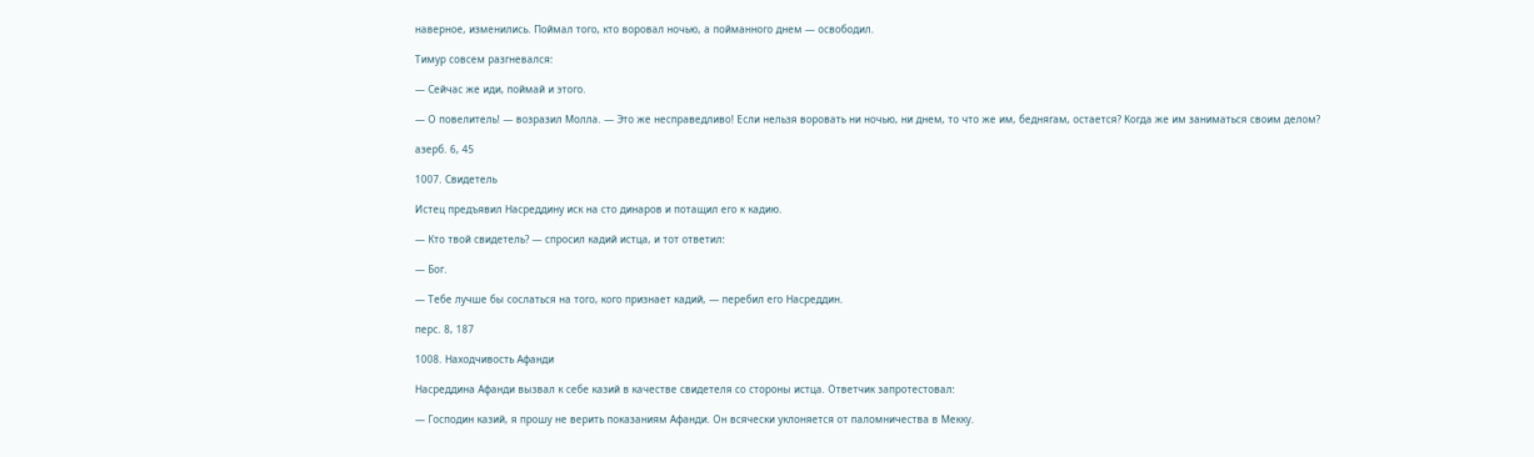наверное, изменились. Поймал того, кто воровал ночью, а пойманного днем — освободил.

Тимур совсем разгневался:

— Сейчас же иди, поймай и этого.

— О повелитель! — возразил Молла. — Это же несправедливо! Если нельзя воровать ни ночью, ни днем, то что же им, беднягам, остается? Когда же им заниматься своим делом?

азерб. 6, 45

1007. Свидетель

Истец предъявил Насреддину иск на сто динаров и потащил его к кадию.

— Кто твой свидетель? — спросил кадий истца, и тот ответил:

— Бог.

— Тебе лучше бы сослаться на того, кого признает кадий, — перебил его Насреддин.

перс. 8, 187

1008. Находчивость Афанди

Насреддина Афанди вызвал к себе казий в качестве свидетеля со стороны истца. Ответчик запротестовал:

— Господин казий, я прошу не верить показаниям Афанди. Он всячески уклоняется от паломничества в Мекку.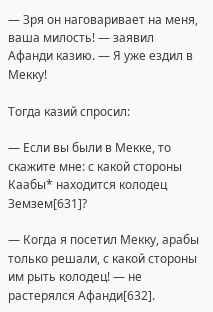— Зря он наговаривает на меня, ваша милость! — заявил Афанди казию. — Я уже ездил в Мекку!

Тогда казий спросил:

— Если вы были в Мекке, то скажите мне: с какой стороны Каабы* находится колодец Земзем[631]?

— Когда я посетил Мекку, арабы только решали, с какой стороны им рыть колодец! — не растерялся Афанди[632].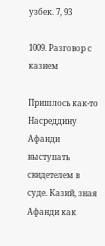узбек. 7, 93

1009. Разговор с казием

Пришлось как-то Насреддину Афанди выступать свидетелем в суде. Казий, зная Афанди как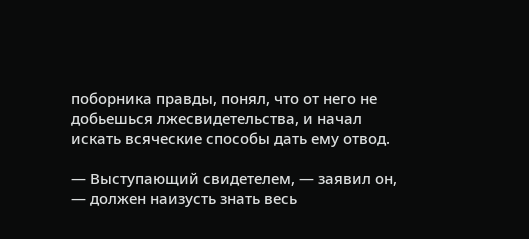поборника правды, понял, что от него не добьешься лжесвидетельства, и начал искать всяческие способы дать ему отвод.

— Выступающий свидетелем, — заявил он, — должен наизусть знать весь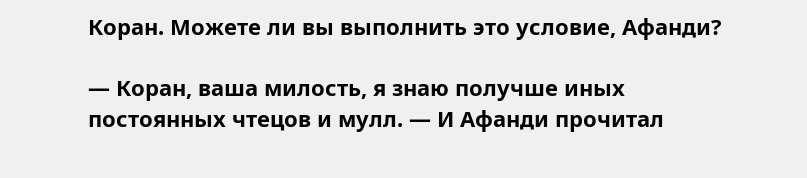Коран. Можете ли вы выполнить это условие, Афанди?

— Коран, ваша милость, я знаю получше иных постоянных чтецов и мулл. — И Афанди прочитал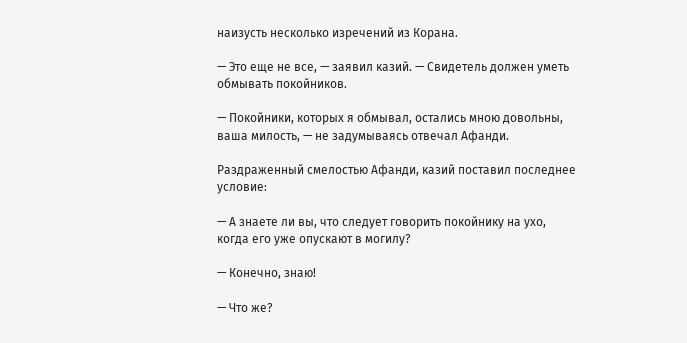наизусть несколько изречений из Корана.

— Это еще не все, — заявил казий. — Свидетель должен уметь обмывать покойников.

— Покойники, которых я обмывал, остались мною довольны, ваша милость, — не задумываясь отвечал Афанди.

Раздраженный смелостью Афанди, казий поставил последнее условие:

— А знаете ли вы, что следует говорить покойнику на ухо, когда его уже опускают в могилу?

— Конечно, знаю!

— Что же?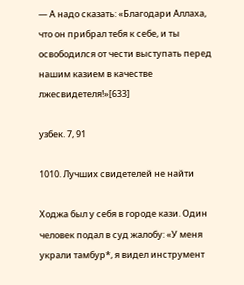— А надо сказать: «Благодари Аллаха, что он прибрал тебя к себе, и ты освободился от чести выступать перед нашим казием в качестве лжесвидетеля!»[633]

узбек. 7, 91

1010. Лучших свидетелей не найти

Ходжа был у себя в городе кази. Один человек подал в суд жалобу: «У меня украли тамбур*, я видел инструмент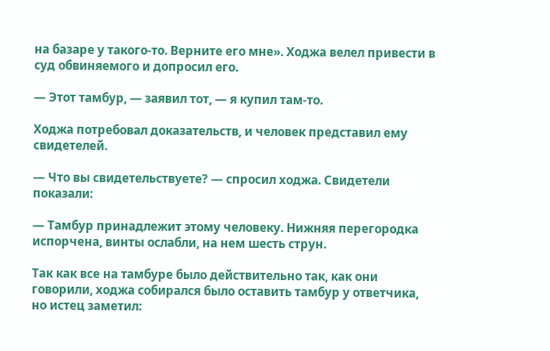на базаре у такого-то. Верните его мне». Ходжа велел привести в суд обвиняемого и допросил его.

— Этот тамбур, — заявил тот, — я купил там-то.

Ходжа потребовал доказательств, и человек представил ему свидетелей.

— Что вы свидетельствуете? — спросил ходжа. Свидетели показали:

— Тамбур принадлежит этому человеку. Нижняя перегородка испорчена, винты ослабли, на нем шесть струн.

Так как все на тамбуре было действительно так, как они говорили, ходжа собирался было оставить тамбур у ответчика, но истец заметил: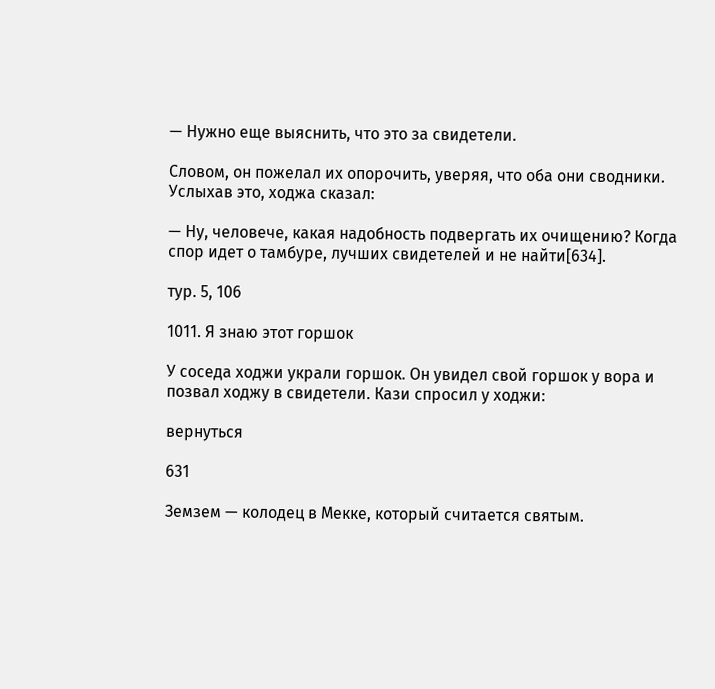— Нужно еще выяснить, что это за свидетели.

Словом, он пожелал их опорочить, уверяя, что оба они сводники. Услыхав это, ходжа сказал:

— Ну, человече, какая надобность подвергать их очищению? Когда спор идет о тамбуре, лучших свидетелей и не найти[634].

тур. 5, 106

1011. Я знаю этот горшок

У соседа ходжи украли горшок. Он увидел свой горшок у вора и позвал ходжу в свидетели. Кази спросил у ходжи:

вернуться

631

Земзем — колодец в Мекке, который считается святым.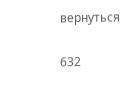вернуться

632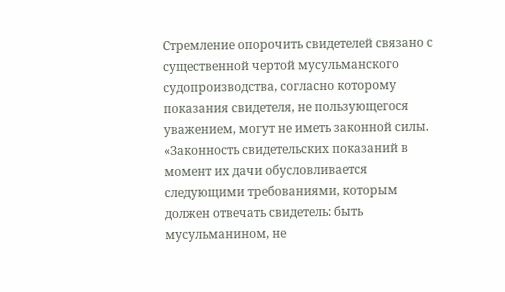Стремление опорочить свидетелей связано с существенной чертой мусульманского судопроизводства, согласно которому показания свидетеля, не пользующегося уважением, могут не иметь законной силы. «Законность свидетельских показаний в момент их дачи обусловливается следующими требованиями, которым должен отвечать свидетель: быть мусульманином, не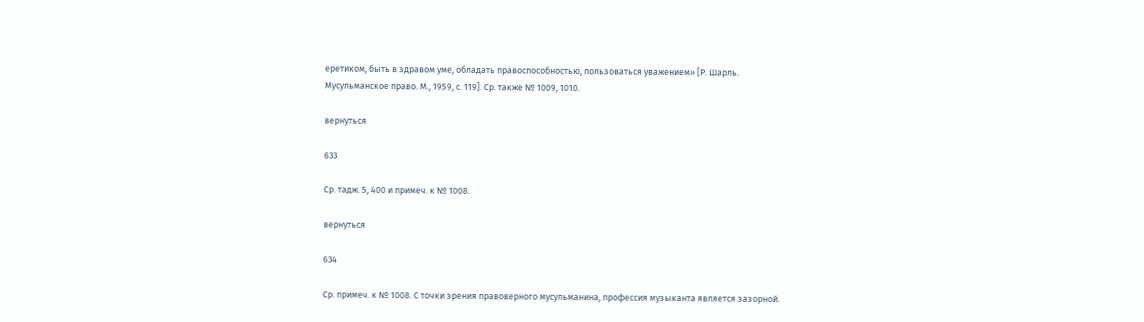еретиком, быть в здравом уме, обладать правоспособностью, пользоваться уважением» [Р. Шарль. Мусульманское право. М., 1959, с. 119]. Ср. также № 1009, 1010.

вернуться

633

Ср. тадж. 5, 400 и примеч. к № 1008.

вернуться

634

Ср. примеч. к № 1008. С точки зрения правоверного мусульманина, профессия музыканта является зазорной.